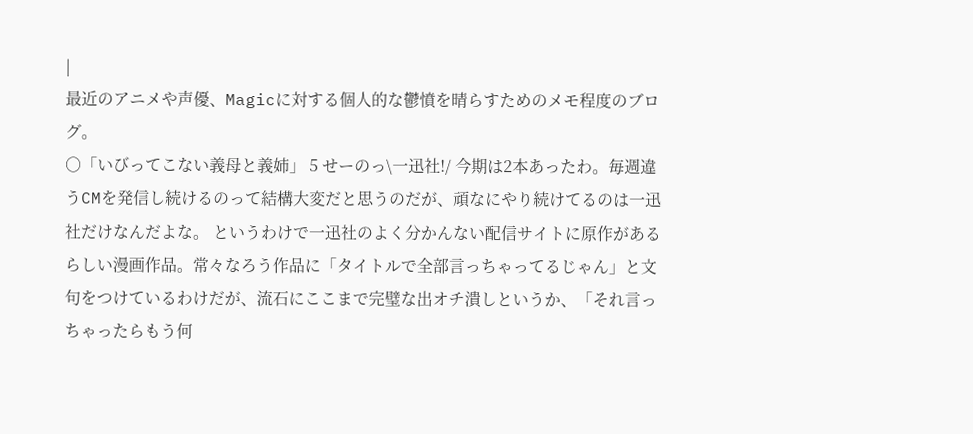|
最近のアニメや声優、Magicに対する個人的な鬱憤を晴らすためのメモ程度のブログ。
○「いびってこない義母と義姉」 5 せーのっ\一迅社!/ 今期は2本あったわ。毎週違うCMを発信し続けるのって結構大変だと思うのだが、頑なにやり続けてるのは一迅社だけなんだよな。 というわけで一迅社のよく分かんない配信サイトに原作があるらしい漫画作品。常々なろう作品に「タイトルで全部言っちゃってるじゃん」と文句をつけているわけだが、流石にここまで完璧な出オチ潰しというか、「それ言っちゃったらもう何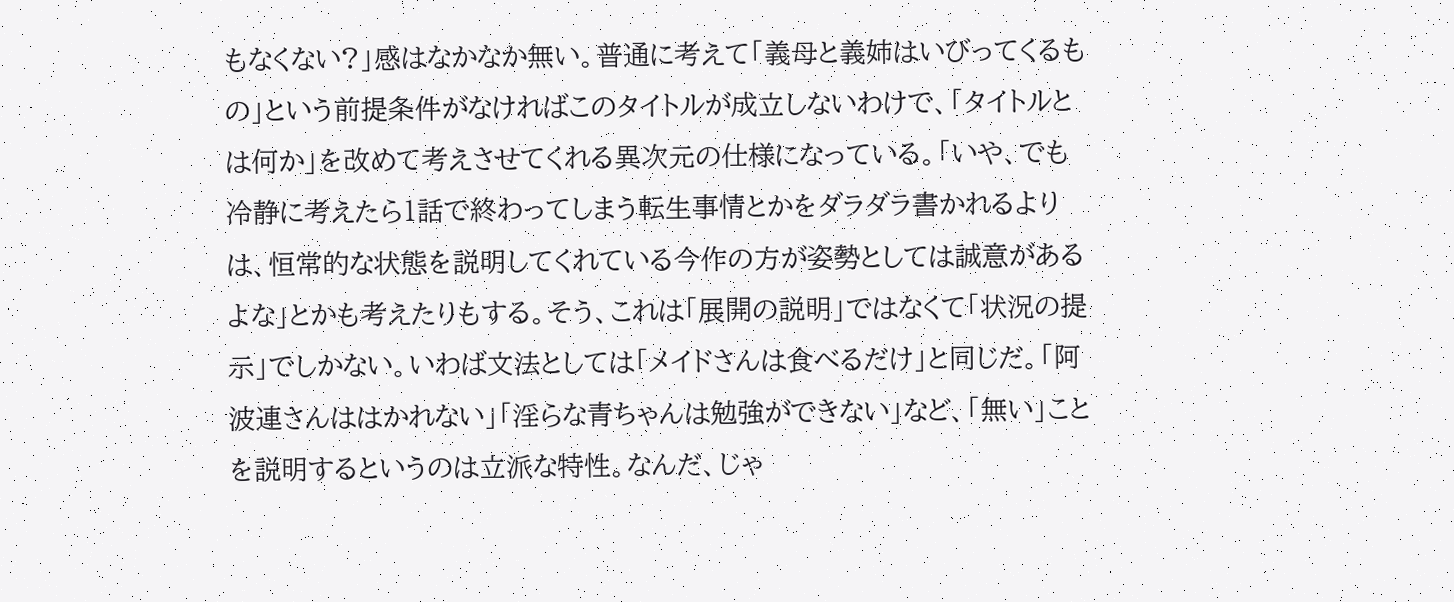もなくない?」感はなかなか無い。普通に考えて「義母と義姉はいびってくるもの」という前提条件がなければこのタイトルが成立しないわけで、「タイトルとは何か」を改めて考えさせてくれる異次元の仕様になっている。「いや、でも冷静に考えたら1話で終わってしまう転生事情とかをダラダラ書かれるよりは、恒常的な状態を説明してくれている今作の方が姿勢としては誠意があるよな」とかも考えたりもする。そう、これは「展開の説明」ではなくて「状況の提示」でしかない。いわば文法としては「メイドさんは食べるだけ」と同じだ。「阿波連さんははかれない」「淫らな青ちゃんは勉強ができない」など、「無い」ことを説明するというのは立派な特性。なんだ、じゃ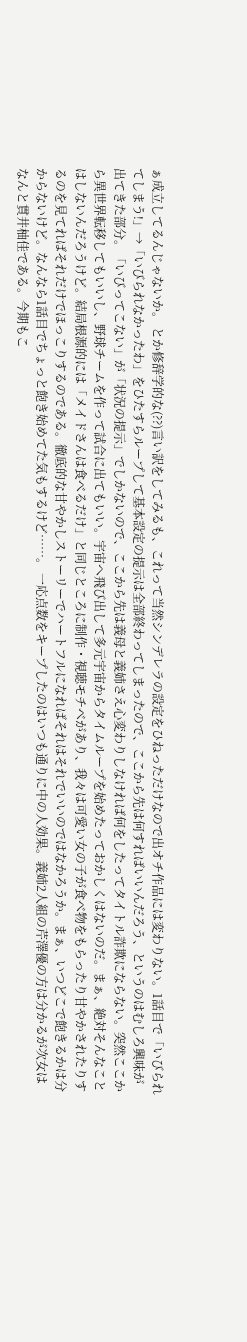ぁ成立してるんじゃないか。 とか修辞学的な(??)言い訳をしてみるも、これって当然シンデレラの設定をひねっただけなので出オチ作品には変わりない。1話目で「いびられてしまう!」→「いびられなかったわ」をひたすらループして基本設定の提示は全部終わってしまったので、ここから先は何すればいいんだろう、というのはむしろ興味が出てきた部分。「いびってこない」が「状況の提示」でしかないので、ここから先は義母と義姉さえ心変わりしなければ何をしたってタイトル詐欺にならない。突然ここから異世界転移してもいいし、野球チームを作って試合に出てもいい。宇宙へ飛び出して多元宇宙からタイムループを始めたっておかしくはないのだ。まぁ、絶対そんなことはしないんだろうけど。結局根源的には「メイドさんは食べるだけ」と同じところに制作・視聴モチベがあり、我々は可愛い女の子が食べ物をもらったり甘やかされたりするのを見てればそれだけでほっこりするのである。徹底的な甘やかしストーリーでハートフルになればそれはそれでいいのではなかろうか。まぁ、いつどこで飽きるかは分からないけど。なんなら1話目でちょっと飽き始めてた気もするけど……。 一応点数をキープしたのはいつも通りに中の人効果。義姉2人組の芹澤優の方は分かるが次女はなんと貫井柚佳である。今期もこ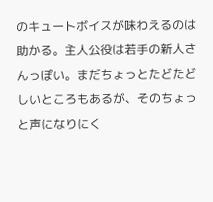のキュートボイスが味わえるのは助かる。主人公役は若手の新人さんっぽい。まだちょっとたどたどしいところもあるが、そのちょっと声になりにく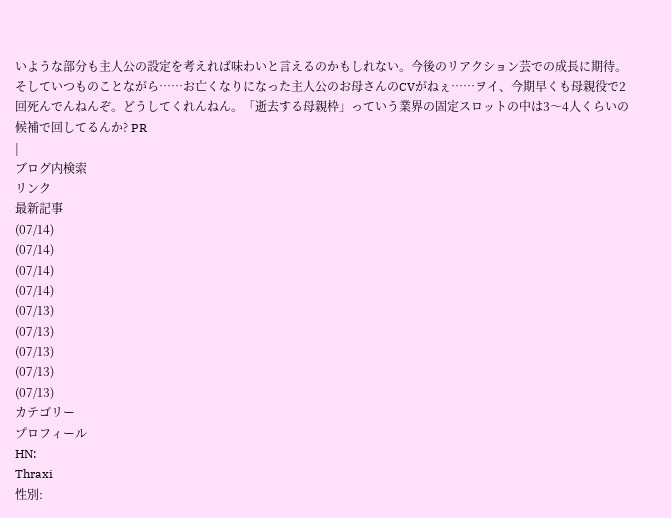いような部分も主人公の設定を考えれば味わいと言えるのかもしれない。今後のリアクション芸での成長に期待。そしていつものことながら……お亡くなりになった主人公のお母さんのCVがねぇ……ヲイ、今期早くも母親役で2回死んでんねんぞ。どうしてくれんねん。「逝去する母親枠」っていう業界の固定スロットの中は3〜4人くらいの候補で回してるんか? PR
|
ブログ内検索
リンク
最新記事
(07/14)
(07/14)
(07/14)
(07/14)
(07/13)
(07/13)
(07/13)
(07/13)
(07/13)
カテゴリー
プロフィール
HN:
Thraxi
性別: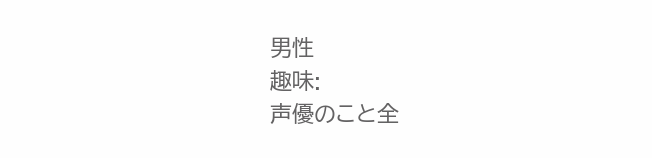男性
趣味:
声優のこと全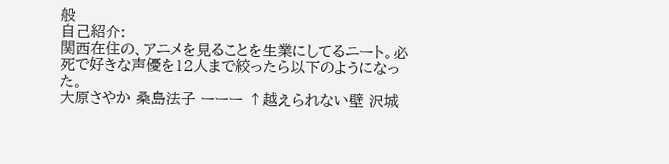般
自己紹介:
関西在住の、アニメを見ることを生業にしてるニート。必死で好きな声優を12人まで絞ったら以下のようになった。
大原さやか 桑島法子 ーーー ↑越えられない壁 沢城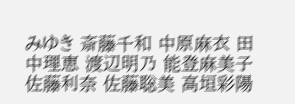みゆき 斎藤千和 中原麻衣 田中理恵 渡辺明乃 能登麻美子 佐藤利奈 佐藤聡美 高垣彩陽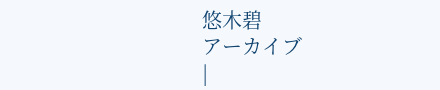悠木碧
アーカイブ
|